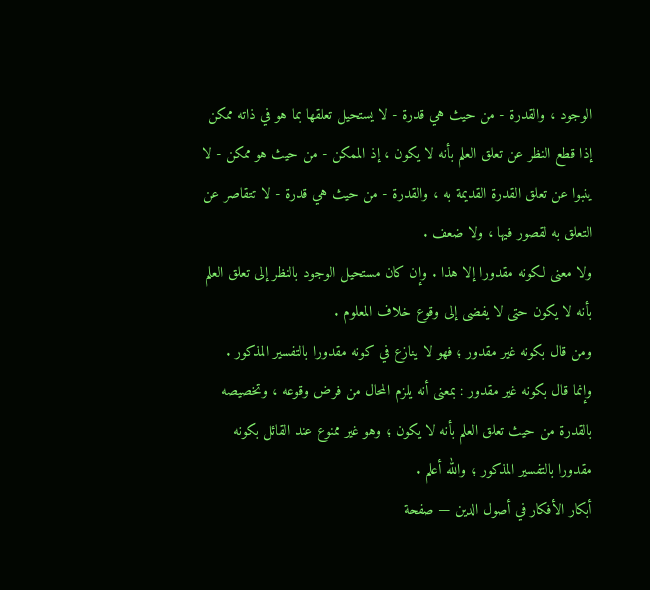الوجود ، والقدرة - من حيث هي قدرة - لا يستحيل تعلقها بما هو في ذاته ممكن إذا قطع النظر عن تعلق العلم بأنه لا يكون ، إذ الممكن - من حيث هو ممكن - لا ينبوا عن تعلق القدرة القديمة به ، والقدرة - من حيث هي قدرة - لا تتقاصر عن التعلق به لقصور فيها ، ولا ضعف .
ولا معنى لكونه مقدورا إلا هذا . وإن كان مستحيل الوجود بالنظر إلى تعلق العلم بأنه لا يكون حتى لا يفضى إلى وقوع خلاف المعلوم .
ومن قال بكونه غير مقدور ؛ فهو لا ينازع في كونه مقدورا بالتفسير المذكور .
وإنما قال بكونه غير مقدور : بمعنى أنه يلزم المحال من فرض وقوعه ، وتخصيصه بالقدرة من حيث تعلق العلم بأنه لا يكون ؛ وهو غير ممنوع عند القائل بكونه مقدورا بالتفسير المذكور ؛ والله أعلم .
أبكار الأفكار في أصول الدين — صفحة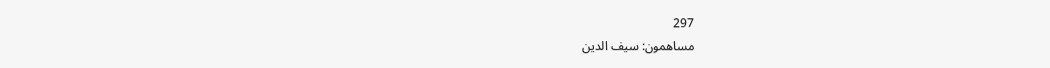297
مساهمون: سيف الدين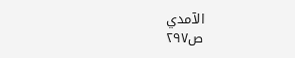الآمدي
ص٢٩٧